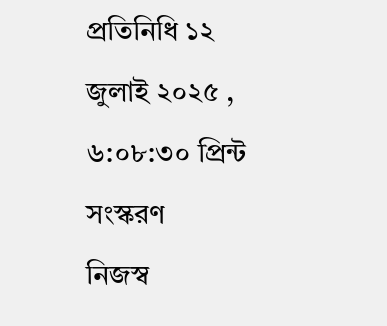প্রতিনিধি ১২ জুলাই ২০২৫ , ৬:০৮:৩০ প্রিন্ট সংস্করণ
নিজস্ব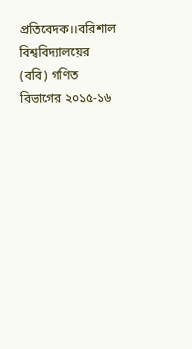প্রতিবেদক।।বরিশাল বিশ্ববিদ্যালয়ের (ববি) গণিত বিভাগের ২০১৫-১৬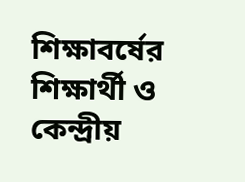শিক্ষাবর্ষের শিক্ষার্থী ও কেন্দ্রীয়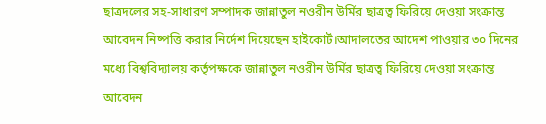ছাত্রদলের সহ-সাধারণ সম্পাদক জান্নাতুল নওরীন উর্মির ছাত্রত্ব ফিরিয়ে দেওয়া সংক্রান্ত আবেদন নিষ্পত্তি করার নির্দেশ দিয়েছেন হাইকোর্ট।আদালতের আদেশ পাওয়ার ৩০ দিনের মধ্যে বিশ্ববিদ্যালয় কর্তৃপক্ষকে জান্নাতুল নওরীন উর্মির ছাত্রত্ব ফিরিয়ে দেওয়া সংক্রান্ত আবেদন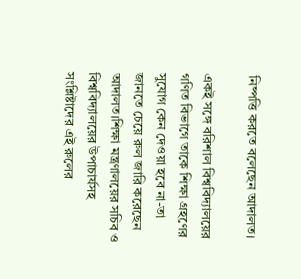নিষ্পত্তি করতে বলেছেন আদালত।

একই সঙ্গে বরিশাল বিশ্ববিদ্যালয়ের গণিত বিভাগে তাকে শিক্ষা গ্রহণের সুযোগ কেন দেওয়া হবে না-তা জানতে চেয়ে রুল জারি করেছেন আদালত।শিক্ষা মন্ত্রণালয়ের সচিব ও বিশ্ববিদ্যালয়ের উপাচার্যসহ সংশ্লিষ্টাদের এই রুলের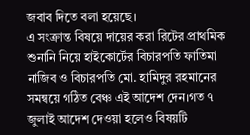জবাব দিতে বলা হয়েছে।
এ সংক্রান্ত বিষয়ে দায়ের করা রিটের প্রাথমিক শুনানি নিয়ে হাইকোর্টের বিচারপতি ফাতিমা নাজিব ও বিচারপতি মো. হামিদুর রহমানের সমন্বয়ে গঠিত বেঞ্চ এই আদেশ দেন।গত ৭ জুলাই আদেশ দেওয়া হলেও বিষয়টি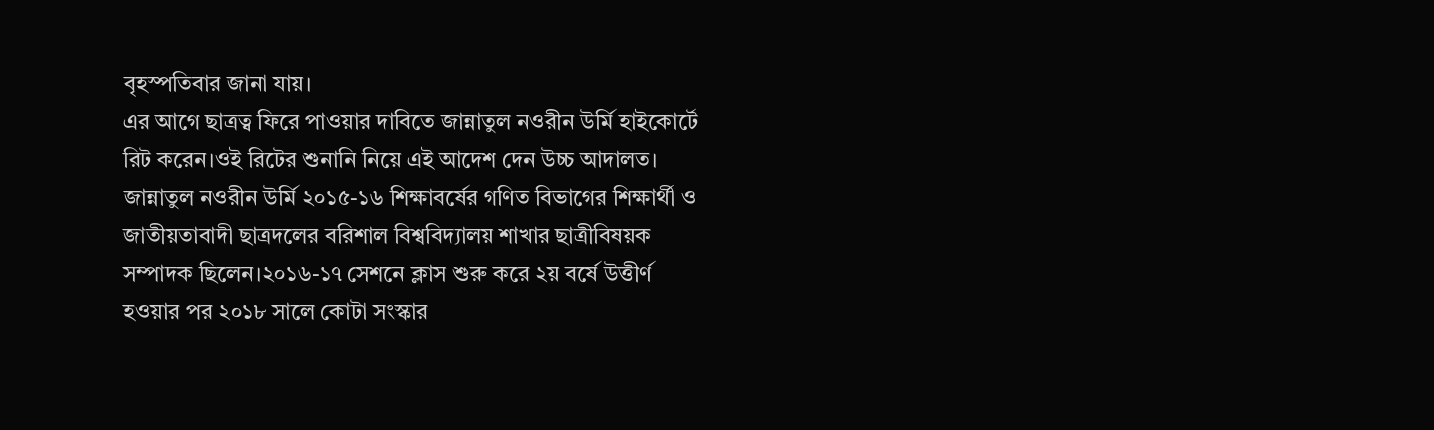বৃহস্পতিবার জানা যায়।
এর আগে ছাত্রত্ব ফিরে পাওয়ার দাবিতে জান্নাতুল নওরীন উর্মি হাইকোর্টে রিট করেন।ওই রিটের শুনানি নিয়ে এই আদেশ দেন উচ্চ আদালত।
জান্নাতুল নওরীন উর্মি ২০১৫-১৬ শিক্ষাবর্ষের গণিত বিভাগের শিক্ষার্থী ও জাতীয়তাবাদী ছাত্রদলের বরিশাল বিশ্ববিদ্যালয় শাখার ছাত্রীবিষয়ক সম্পাদক ছিলেন।২০১৬-১৭ সেশনে ক্লাস শুরু করে ২য় বর্ষে উত্তীর্ণ হওয়ার পর ২০১৮ সালে কোটা সংস্কার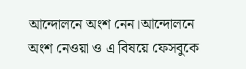আন্দোলনে অংশ নেন।আন্দোলনে অংশ নেওয়া ও এ বিষয়ে ফেসবুকে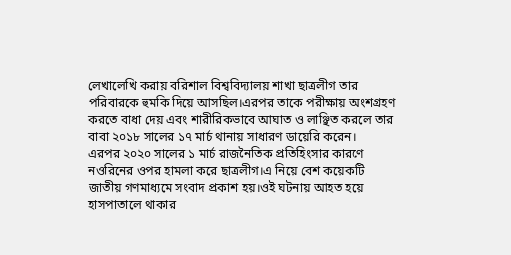লেখালেখি করায় বরিশাল বিশ্ববিদ্যালয় শাখা ছাত্রলীগ তার পরিবারকে হুমকি দিয়ে আসছিল।এরপর তাকে পরীক্ষায় অংশগ্রহণ করতে বাধা দেয় এবং শারীরিকভাবে আঘাত ও লাঞ্ছিত করলে তার বাবা ২০১৮ সালের ১৭ মার্চ থানায় সাধারণ ডায়েরি করেন।
এরপর ২০২০ সালের ১ মার্চ রাজনৈতিক প্রতিহিংসার কারণে নওরিনের ওপর হামলা করে ছাত্রলীগ।এ নিয়ে বেশ কয়েকটি জাতীয় গণমাধ্যমে সংবাদ প্রকাশ হয়।ওই ঘটনায় আহত হয়ে হাসপাতালে থাকার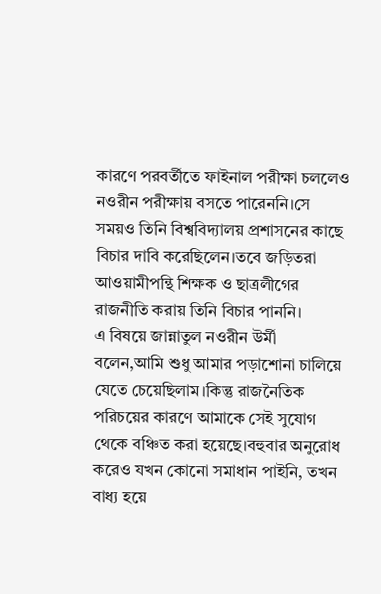কারণে পরবর্তীতে ফাইনাল পরীক্ষা চললেও নওরীন পরীক্ষায় বসতে পারেননি।সে সময়ও তিনি বিশ্ববিদ্যালয় প্রশাসনের কাছে বিচার দাবি করেছিলেন।তবে জড়িতরা আওয়ামীপন্থি শিক্ষক ও ছাত্রলীগের রাজনীতি করায় তিনি বিচার পাননি।
এ বিষয়ে জান্নাতুল নওরীন উর্মী বলেন,আমি শুধু আমার পড়াশোনা চালিয়ে যেতে চেয়েছিলাম।কিন্তু রাজনৈতিক পরিচয়ের কারণে আমাকে সেই সুযোগ থেকে বঞ্চিত করা হয়েছে।বহুবার অনুরোধ করেও যখন কোনো সমাধান পাইনি, তখন বাধ্য হয়ে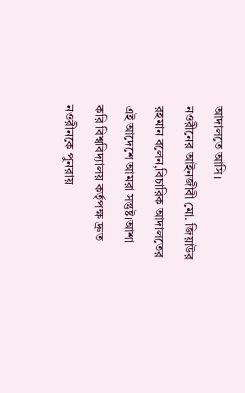আদালতে আসি।
নওরীনের আইনজীবী মো. জিয়াউর রহমান বলেন,বিচারিক আদালতের এই আদেশে আমরা সন্তুষ্ট।আশা করি বিশ্ববিদ্যালয় কর্তৃপক্ষ দ্রুত নওরীনকে পুনরায়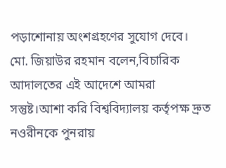পড়াশোনায় অংশগ্রহণের সুযোগ দেবে।
মো. জিয়াউর রহমান বলেন,বিচারিক আদালতের এই আদেশে আমরা সন্তুষ্ট।আশা করি বিশ্ববিদ্যালয় কর্তৃপক্ষ দ্রুত নওরীনকে পুনরায়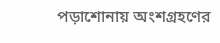পড়াশোনায় অংশগ্রহণের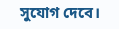সুযোগ দেবে।